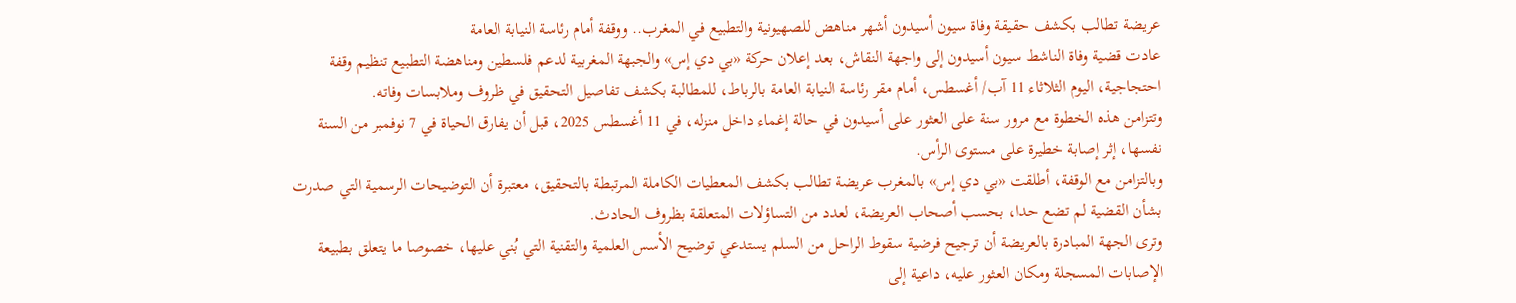عريضة تطالب بكشف حقيقة وفاة سيون أسيدون أشهر مناهض للصهيونية والتطبيع في المغرب.. ووقفة أمام رئاسة النيابة العامة
عادت قضية وفاة الناشط سيون أسيدون إلى واجهة النقاش، بعد إعلان حركة «بي دي إس» والجبهة المغربية لدعم فلسطين ومناهضة التطبيع تنظيم وقفة احتجاجية، اليوم الثلاثاء 11 آب/ أغسطس، أمام مقر رئاسة النيابة العامة بالرباط، للمطالبة بكشف تفاصيل التحقيق في ظروف وملابسات وفاته.
وتتزامن هذه الخطوة مع مرور سنة على العثور على أسيدون في حالة إغماء داخل منزله، في 11 أغسطس 2025، قبل أن يفارق الحياة في 7 نوفمبر من السنة نفسها، إثر إصابة خطيرة على مستوى الرأس.
وبالتزامن مع الوقفة، أطلقت «بي دي إس» بالمغرب عريضة تطالب بكشف المعطيات الكاملة المرتبطة بالتحقيق، معتبرة أن التوضيحات الرسمية التي صدرت بشأن القضية لم تضع حدا، بحسب أصحاب العريضة، لعدد من التساؤلات المتعلقة بظروف الحادث.
وترى الجهة المبادرة بالعريضة أن ترجيح فرضية سقوط الراحل من السلم يستدعي توضيح الأسس العلمية والتقنية التي بُني عليها، خصوصا ما يتعلق بطبيعة الإصابات المسجلة ومكان العثور عليه، داعية إلى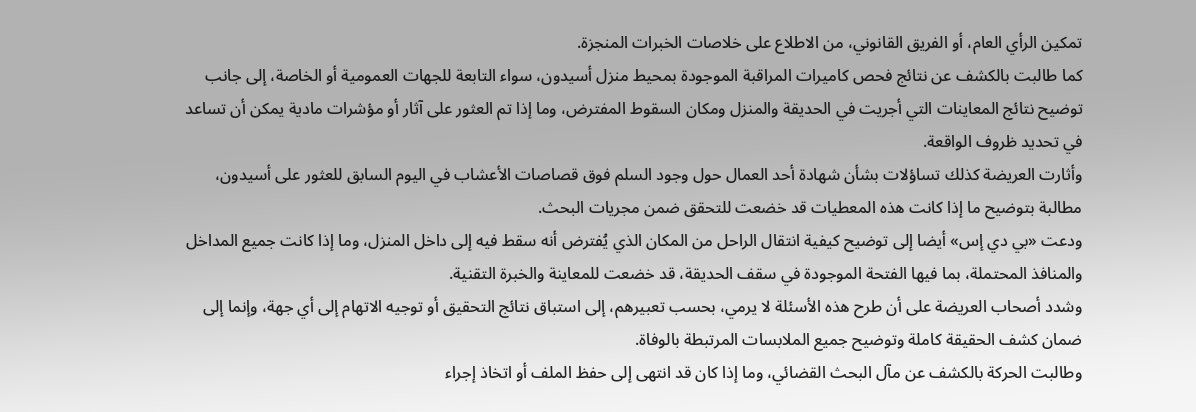تمكين الرأي العام، أو الفريق القانوني، من الاطلاع على خلاصات الخبرات المنجزة.
كما طالبت بالكشف عن نتائج فحص كاميرات المراقبة الموجودة بمحيط منزل أسيدون، سواء التابعة للجهات العمومية أو الخاصة، إلى جانب توضيح نتائج المعاينات التي أجريت في الحديقة والمنزل ومكان السقوط المفترض، وما إذا تم العثور على آثار أو مؤشرات مادية يمكن أن تساعد في تحديد ظروف الواقعة.
وأثارت العريضة كذلك تساؤلات بشأن شهادة أحد العمال حول وجود السلم فوق قصاصات الأعشاب في اليوم السابق للعثور على أسيدون، مطالبة بتوضيح ما إذا كانت هذه المعطيات قد خضعت للتحقق ضمن مجريات البحث.
ودعت «بي دي إس» أيضا إلى توضيح كيفية انتقال الراحل من المكان الذي يُفترض أنه سقط فيه إلى داخل المنزل، وما إذا كانت جميع المداخل والمنافذ المحتملة، بما فيها الفتحة الموجودة في سقف الحديقة، قد خضعت للمعاينة والخبرة التقنية.
وشدد أصحاب العريضة على أن طرح هذه الأسئلة لا يرمي، بحسب تعبيرهم، إلى استباق نتائج التحقيق أو توجيه الاتهام إلى أي جهة، وإنما إلى ضمان كشف الحقيقة كاملة وتوضيح جميع الملابسات المرتبطة بالوفاة.
وطالبت الحركة بالكشف عن مآل البحث القضائي، وما إذا كان قد انتهى إلى حفظ الملف أو اتخاذ إجراء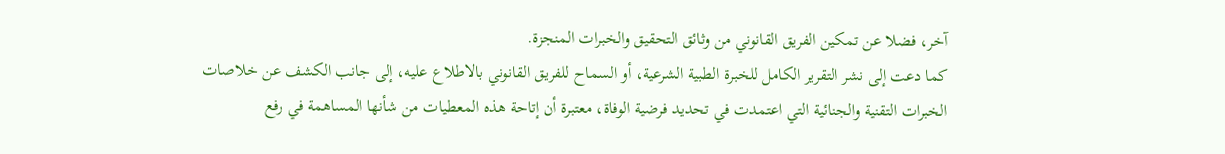آخر، فضلا عن تمكين الفريق القانوني من وثائق التحقيق والخبرات المنجزة.
كما دعت إلى نشر التقرير الكامل للخبرة الطبية الشرعية، أو السماح للفريق القانوني بالاطلاع عليه، إلى جانب الكشف عن خلاصات الخبرات التقنية والجنائية التي اعتمدت في تحديد فرضية الوفاة، معتبرة أن إتاحة هذه المعطيات من شأنها المساهمة في رفع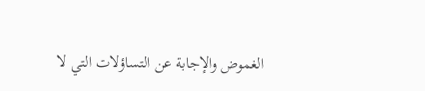الغموض والإجابة عن التساؤلات التي لا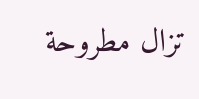تزال مطروحة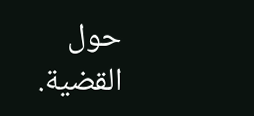حول القضية.